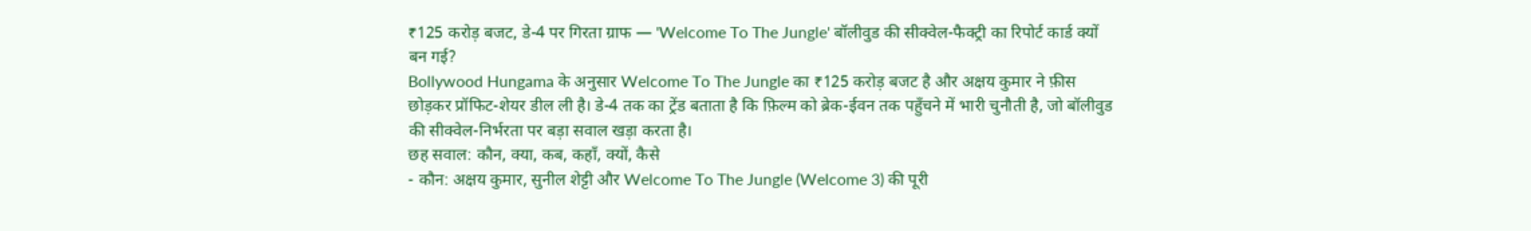₹125 करोड़ बजट, डे-4 पर गिरता ग्राफ — 'Welcome To The Jungle' बॉलीवुड की सीक्वेल-फैक्ट्री का रिपोर्ट कार्ड क्यों बन गई?
Bollywood Hungama के अनुसार Welcome To The Jungle का ₹125 करोड़ बजट है और अक्षय कुमार ने फ़ीस छोड़कर प्रॉफिट-शेयर डील ली है। डे-4 तक का ट्रेंड बताता है कि फ़िल्म को ब्रेक-ईवन तक पहुँचने में भारी चुनौती है, जो बॉलीवुड की सीक्वेल-निर्भरता पर बड़ा सवाल खड़ा करता है।
छह सवाल: कौन, क्या, कब, कहाँ, क्यों, कैसे
- कौन: अक्षय कुमार, सुनील शेट्टी और Welcome To The Jungle (Welcome 3) की पूरी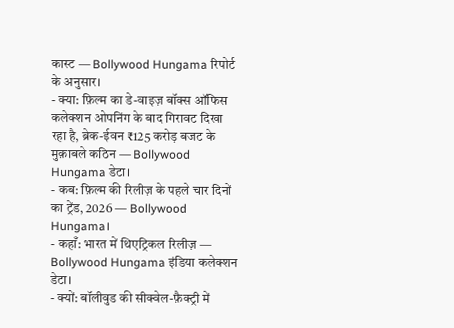कास्ट — Bollywood Hungama रिपोर्ट के अनुसार।
- क्या: फ़िल्म का डे-वाइज़ बॉक्स ऑफिस कलेक्शन ओपनिंग के बाद गिरावट दिखा रहा है, ब्रेक-ईवन ₹125 करोड़ बजट के मुक़ाबले कठिन — Bollywood Hungama डेटा।
- कब: फ़िल्म की रिलीज़ के पहले चार दिनों का ट्रेंड, 2026 — Bollywood Hungama।
- कहाँ: भारत में थिएट्रिकल रिलीज़ — Bollywood Hungama इंडिया कलेक्शन डेटा।
- क्यों: बॉलीवुड की सीक्वेल-फ़ैक्ट्री में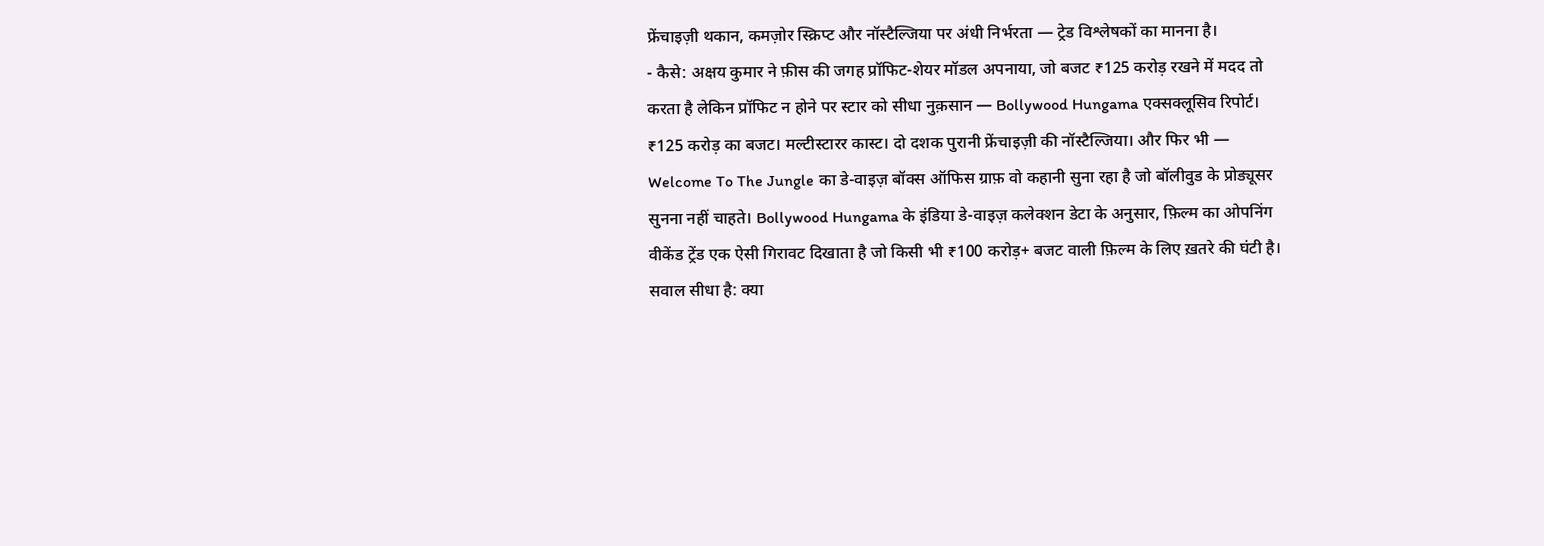फ्रेंचाइज़ी थकान, कमज़ोर स्क्रिप्ट और नॉस्टैल्जिया पर अंधी निर्भरता — ट्रेड विश्लेषकों का मानना है।
- कैसे: अक्षय कुमार ने फ़ीस की जगह प्रॉफिट-शेयर मॉडल अपनाया, जो बजट ₹125 करोड़ रखने में मदद तो करता है लेकिन प्रॉफिट न होने पर स्टार को सीधा नुक़सान — Bollywood Hungama एक्सक्लूसिव रिपोर्ट।
₹125 करोड़ का बजट। मल्टीस्टारर कास्ट। दो दशक पुरानी फ्रेंचाइज़ी की नॉस्टैल्जिया। और फिर भी — Welcome To The Jungle का डे-वाइज़ बॉक्स ऑफिस ग्राफ़ वो कहानी सुना रहा है जो बॉलीवुड के प्रोड्यूसर सुनना नहीं चाहते। Bollywood Hungama के इंडिया डे-वाइज़ कलेक्शन डेटा के अनुसार, फ़िल्म का ओपनिंग वीकेंड ट्रेंड एक ऐसी गिरावट दिखाता है जो किसी भी ₹100 करोड़+ बजट वाली फ़िल्म के लिए ख़तरे की घंटी है।
सवाल सीधा है: क्या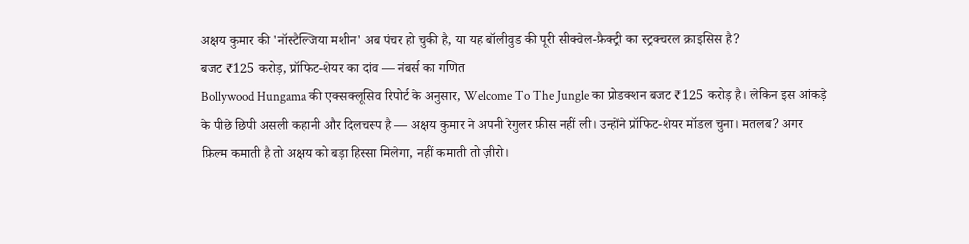अक्षय कुमार की 'नॉस्टैल्जिया मशीन' अब पंचर हो चुकी है, या यह बॉलीवुड की पूरी सीक्वेल-फ़ैक्ट्री का स्ट्रक्चरल क्राइसिस है?
बजट ₹125 करोड़, प्रॉफिट-शेयर का दांव — नंबर्स का गणित
Bollywood Hungama की एक्सक्लूसिव रिपोर्ट के अनुसार, Welcome To The Jungle का प्रोडक्शन बजट ₹125 करोड़ है। लेकिन इस आंकड़े के पीछे छिपी असली कहानी और दिलचस्प है — अक्षय कुमार ने अपनी रेगुलर फ़ीस नहीं ली। उन्होंने प्रॉफिट-शेयर मॉडल चुना। मतलब? अगर फ़िल्म कमाती है तो अक्षय को बड़ा हिस्सा मिलेगा, नहीं कमाती तो ज़ीरो।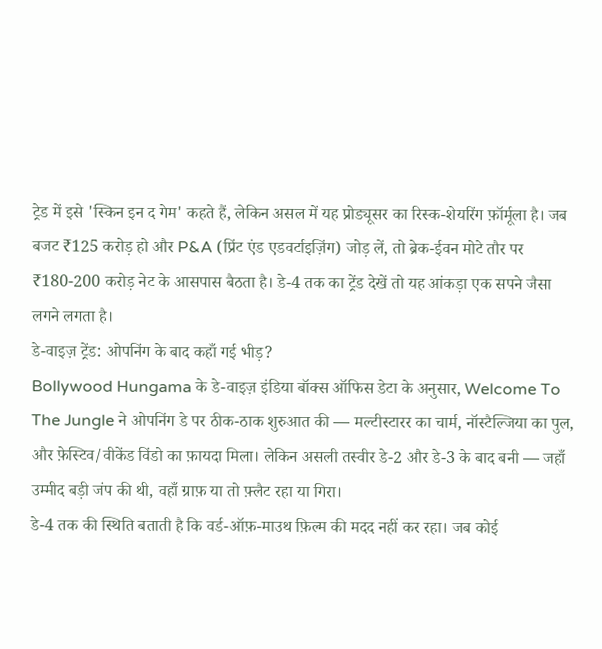ट्रेड में इसे 'स्किन इन द गेम' कहते हैं, लेकिन असल में यह प्रोड्यूसर का रिस्क-शेयरिंग फ़ॉर्मूला है। जब बजट ₹125 करोड़ हो और P&A (प्रिंट एंड एडवर्टाइज़िंग) जोड़ लें, तो ब्रेक-ईवन मोटे तौर पर ₹180-200 करोड़ नेट के आसपास बैठता है। डे-4 तक का ट्रेंड देखें तो यह आंकड़ा एक सपने जैसा लगने लगता है।
डे-वाइज़ ट्रेंड: ओपनिंग के बाद कहाँ गई भीड़?
Bollywood Hungama के डे-वाइज़ इंडिया बॉक्स ऑफिस डेटा के अनुसार, Welcome To The Jungle ने ओपनिंग डे पर ठीक-ठाक शुरुआत की — मल्टीस्टारर का चार्म, नॉस्टैल्जिया का पुल, और फ़ेस्टिव/वीकेंड विंडो का फ़ायदा मिला। लेकिन असली तस्वीर डे-2 और डे-3 के बाद बनी — जहाँ उम्मीद बड़ी जंप की थी, वहाँ ग्राफ़ या तो फ़्लैट रहा या गिरा।
डे-4 तक की स्थिति बताती है कि वर्ड-ऑफ़-माउथ फ़िल्म की मदद नहीं कर रहा। जब कोई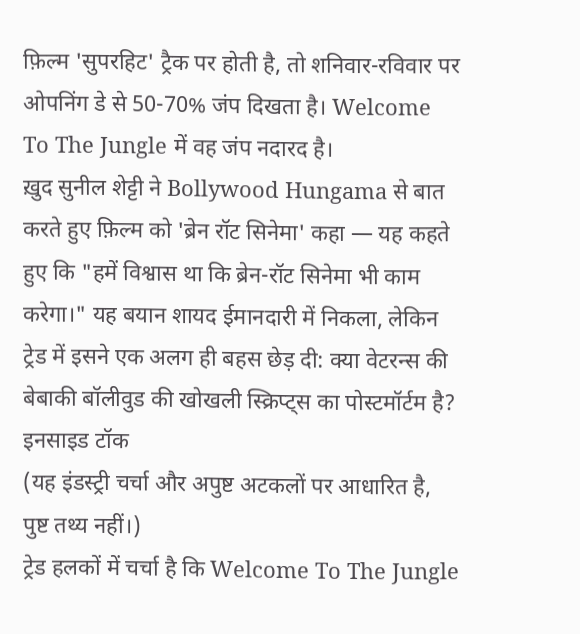फ़िल्म 'सुपरहिट' ट्रैक पर होती है, तो शनिवार-रविवार पर ओपनिंग डे से 50-70% जंप दिखता है। Welcome To The Jungle में वह जंप नदारद है।
ख़ुद सुनील शेट्टी ने Bollywood Hungama से बात करते हुए फ़िल्म को 'ब्रेन रॉट सिनेमा' कहा — यह कहते हुए कि "हमें विश्वास था कि ब्रेन-रॉट सिनेमा भी काम करेगा।" यह बयान शायद ईमानदारी में निकला, लेकिन ट्रेड में इसने एक अलग ही बहस छेड़ दी: क्या वेटरन्स की बेबाकी बॉलीवुड की खोखली स्क्रिप्ट्स का पोस्टमॉर्टम है?
इनसाइड टॉक
(यह इंडस्ट्री चर्चा और अपुष्ट अटकलों पर आधारित है, पुष्ट तथ्य नहीं।)
ट्रेड हलकों में चर्चा है कि Welcome To The Jungle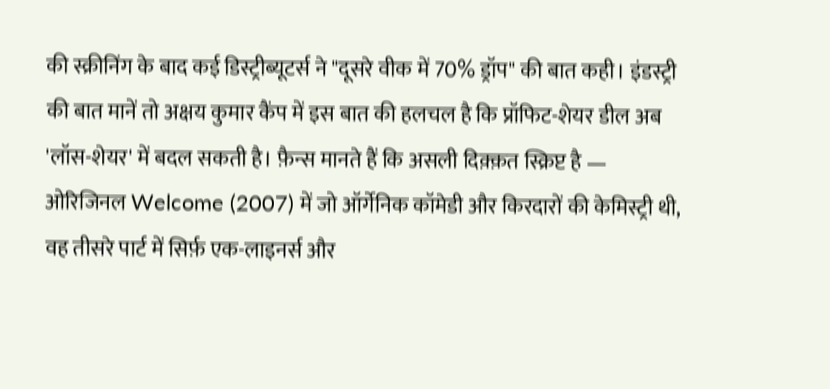की स्क्रीनिंग के बाद कई डिस्ट्रीब्यूटर्स ने "दूसरे वीक में 70% ड्रॉप" की बात कही। इंडस्ट्री की बात मानें तो अक्षय कुमार कैंप में इस बात की हलचल है कि प्रॉफिट-शेयर डील अब 'लॉस-शेयर' में बदल सकती है। फ़ैन्स मानते हैं कि असली दिक़्क़त स्क्रिप्ट है — ओरिजिनल Welcome (2007) में जो ऑर्गेनिक कॉमेडी और किरदारों की केमिस्ट्री थी, वह तीसरे पार्ट में सिर्फ़ एक-लाइनर्स और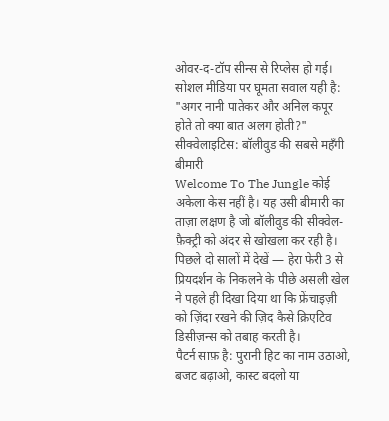ओवर-द-टॉप सीन्स से रिप्लेस हो गई। सोशल मीडिया पर घूमता सवाल यही है: "अगर नानी पातेकर और अनिल कपूर होते तो क्या बात अलग होती?"
सीक्वेलाइटिस: बॉलीवुड की सबसे महँगी बीमारी
Welcome To The Jungle कोई अकेला केस नहीं है। यह उसी बीमारी का ताज़ा लक्षण है जो बॉलीवुड की सीक्वेल-फ़ैक्ट्री को अंदर से खोखला कर रही है। पिछले दो सालों में देखें — हेरा फेरी 3 से प्रियदर्शन के निकलने के पीछे असली खेल ने पहले ही दिखा दिया था कि फ्रेंचाइज़ी को ज़िंदा रखने की ज़िद कैसे क्रिएटिव डिसीज़न्स को तबाह करती है।
पैटर्न साफ़ है: पुरानी हिट का नाम उठाओ, बजट बढ़ाओ, कास्ट बदलो या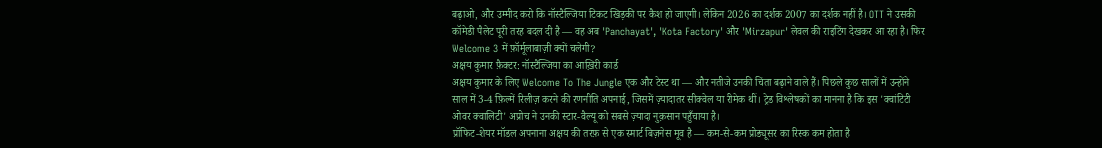बढ़ाओ, और उम्मीद करो कि नॉस्टैल्जिया टिकट खिड़की पर कैश हो जाएगी। लेकिन 2026 का दर्शक 2007 का दर्शक नहीं है। OTT ने उसकी कॉमेडी पैलेट पूरी तरह बदल दी है — वह अब 'Panchayat', 'Kota Factory' और 'Mirzapur' लेवल की राइटिंग देखकर आ रहा है। फिर Welcome 3 में फ़ॉर्मूलाबाज़ी क्यों चलेगी?
अक्षय कुमार फ़ैक्टर: नॉस्टैल्जिया का आख़िरी कार्ड
अक्षय कुमार के लिए Welcome To The Jungle एक और टेस्ट था — और नतीजे उनकी चिंता बढ़ाने वाले हैं। पिछले कुछ सालों में उन्होंने साल में 3-4 फ़िल्में रिलीज़ करने की रणनीति अपनाई, जिसमें ज़्यादातर सीक्वेल या रीमेक थीं। ट्रेड विश्लेषकों का मानना है कि इस 'क्वांटिटी ओवर क्वालिटी' अप्रोच ने उनकी स्टार-वैल्यू को सबसे ज़्यादा नुक़सान पहुँचाया है।
प्रॉफिट-शेयर मॉडल अपनाना अक्षय की तरफ़ से एक स्मार्ट बिज़नेस मूव है — कम-से-कम प्रोड्यूसर का रिस्क कम होता है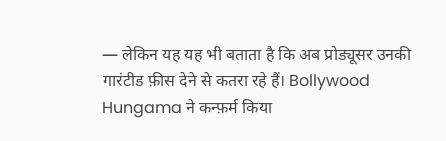— लेकिन यह यह भी बताता है कि अब प्रोड्यूसर उनकी गारंटीड फ़ीस देने से कतरा रहे हैं। Bollywood Hungama ने कन्फ़र्म किया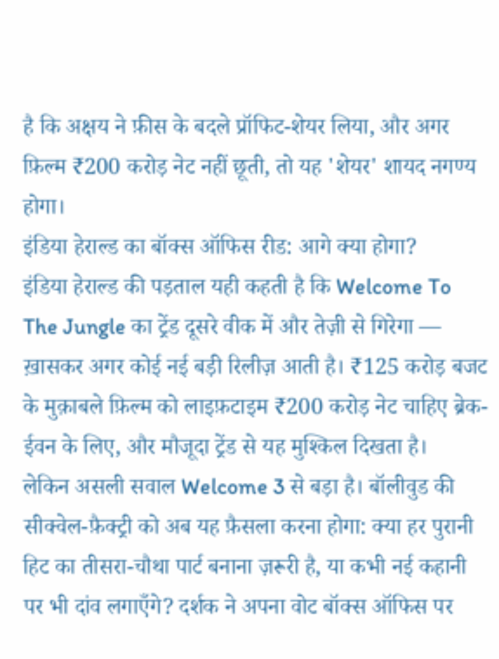है कि अक्षय ने फ़ीस के बदले प्रॉफिट-शेयर लिया, और अगर फ़िल्म ₹200 करोड़ नेट नहीं छूती, तो यह 'शेयर' शायद नगण्य होगा।
इंडिया हेराल्ड का बॉक्स ऑफिस रीड: आगे क्या होगा?
इंडिया हेराल्ड की पड़ताल यही कहती है कि Welcome To The Jungle का ट्रेंड दूसरे वीक में और तेज़ी से गिरेगा — ख़ासकर अगर कोई नई बड़ी रिलीज़ आती है। ₹125 करोड़ बजट के मुक़ाबले फ़िल्म को लाइफ़टाइम ₹200 करोड़ नेट चाहिए ब्रेक-ईवन के लिए, और मौजूदा ट्रेंड से यह मुश्किल दिखता है।
लेकिन असली सवाल Welcome 3 से बड़ा है। बॉलीवुड की सीक्वेल-फ़ैक्ट्री को अब यह फ़ैसला करना होगा: क्या हर पुरानी हिट का तीसरा-चौथा पार्ट बनाना ज़रूरी है, या कभी नई कहानी पर भी दांव लगाएँगे? दर्शक ने अपना वोट बॉक्स ऑफिस पर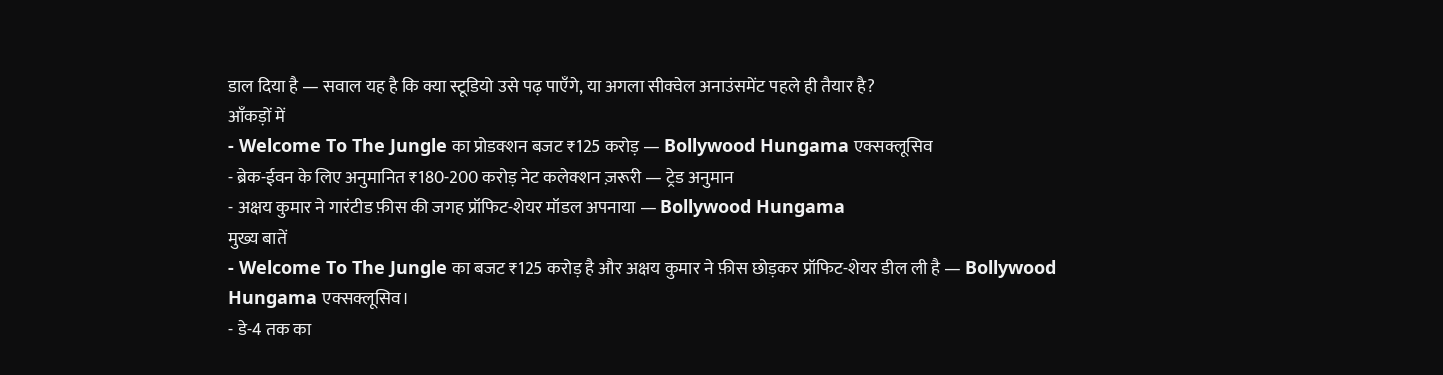डाल दिया है — सवाल यह है कि क्या स्टूडियो उसे पढ़ पाएँगे, या अगला सीक्वेल अनाउंसमेंट पहले ही तैयार है?
आँकड़ों में
- Welcome To The Jungle का प्रोडक्शन बजट ₹125 करोड़ — Bollywood Hungama एक्सक्लूसिव
- ब्रेक-ईवन के लिए अनुमानित ₹180-200 करोड़ नेट कलेक्शन ज़रूरी — ट्रेड अनुमान
- अक्षय कुमार ने गारंटीड फ़ीस की जगह प्रॉफिट-शेयर मॉडल अपनाया — Bollywood Hungama
मुख्य बातें
- Welcome To The Jungle का बजट ₹125 करोड़ है और अक्षय कुमार ने फ़ीस छोड़कर प्रॉफिट-शेयर डील ली है — Bollywood Hungama एक्सक्लूसिव।
- डे-4 तक का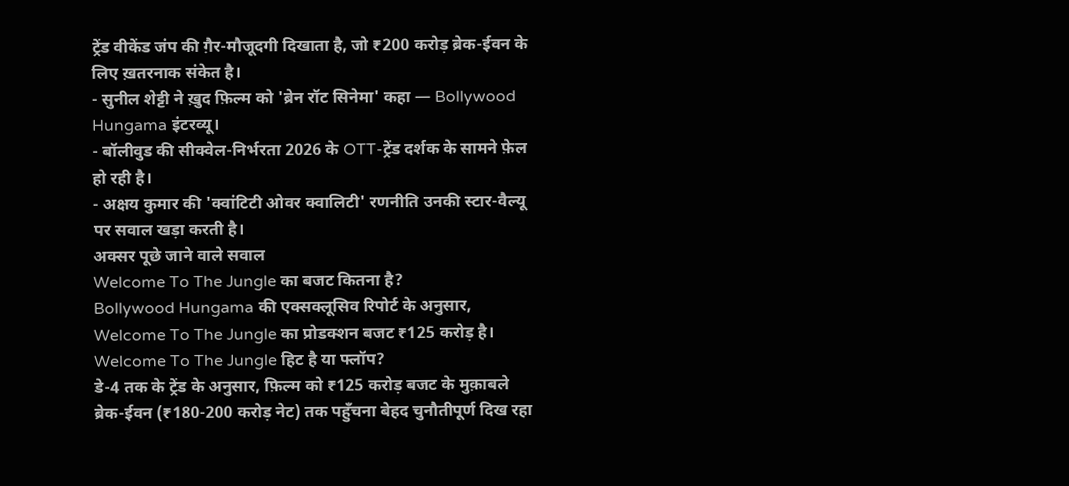ट्रेंड वीकेंड जंप की ग़ैर-मौजूदगी दिखाता है, जो ₹200 करोड़ ब्रेक-ईवन के लिए ख़तरनाक संकेत है।
- सुनील शेट्टी ने ख़ुद फ़िल्म को 'ब्रेन रॉट सिनेमा' कहा — Bollywood Hungama इंटरव्यू।
- बॉलीवुड की सीक्वेल-निर्भरता 2026 के OTT-ट्रेंड दर्शक के सामने फ़ेल हो रही है।
- अक्षय कुमार की 'क्वांटिटी ओवर क्वालिटी' रणनीति उनकी स्टार-वैल्यू पर सवाल खड़ा करती है।
अक्सर पूछे जाने वाले सवाल
Welcome To The Jungle का बजट कितना है?
Bollywood Hungama की एक्सक्लूसिव रिपोर्ट के अनुसार, Welcome To The Jungle का प्रोडक्शन बजट ₹125 करोड़ है।
Welcome To The Jungle हिट है या फ्लॉप?
डे-4 तक के ट्रेंड के अनुसार, फ़िल्म को ₹125 करोड़ बजट के मुक़ाबले ब्रेक-ईवन (₹180-200 करोड़ नेट) तक पहुँचना बेहद चुनौतीपूर्ण दिख रहा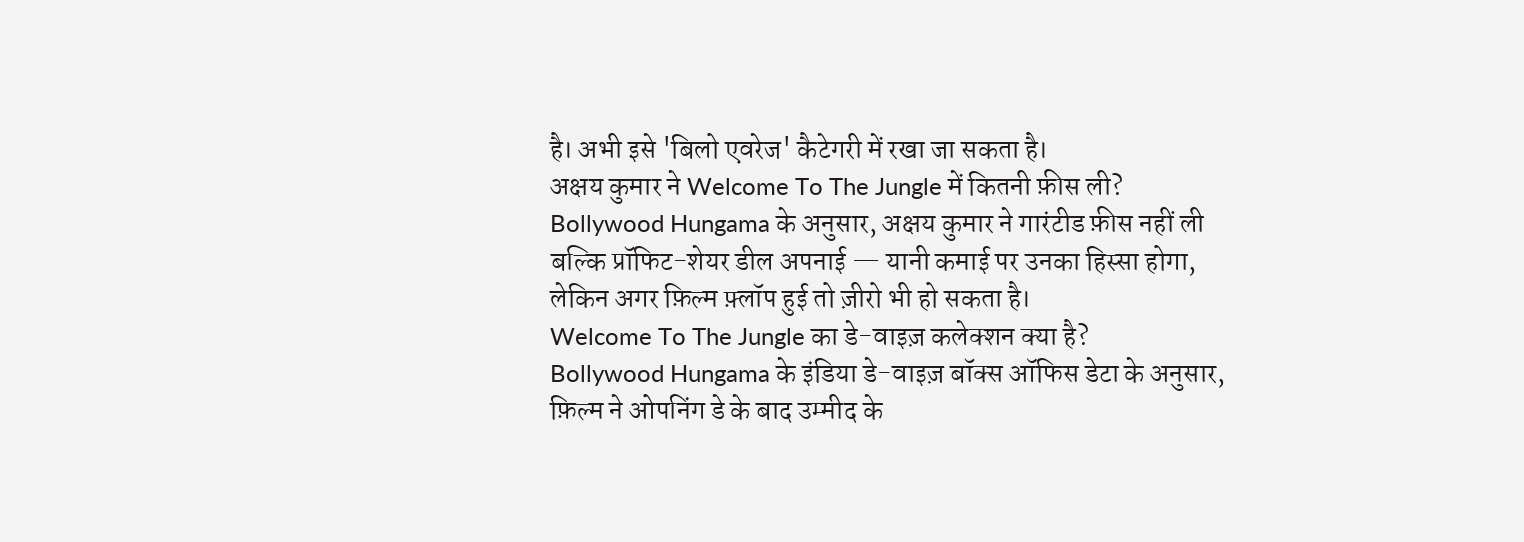है। अभी इसे 'बिलो एवरेज' कैटेगरी में रखा जा सकता है।
अक्षय कुमार ने Welcome To The Jungle में कितनी फ़ीस ली?
Bollywood Hungama के अनुसार, अक्षय कुमार ने गारंटीड फ़ीस नहीं ली बल्कि प्रॉफिट-शेयर डील अपनाई — यानी कमाई पर उनका हिस्सा होगा, लेकिन अगर फ़िल्म फ़्लॉप हुई तो ज़ीरो भी हो सकता है।
Welcome To The Jungle का डे-वाइज़ कलेक्शन क्या है?
Bollywood Hungama के इंडिया डे-वाइज़ बॉक्स ऑफिस डेटा के अनुसार, फ़िल्म ने ओपनिंग डे के बाद उम्मीद के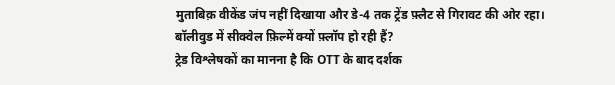मुताबिक़ वीकेंड जंप नहीं दिखाया और डे-4 तक ट्रेंड फ़्लैट से गिरावट की ओर रहा।
बॉलीवुड में सीक्वेल फ़िल्में क्यों फ़्लॉप हो रही हैं?
ट्रेड विश्लेषकों का मानना है कि OTT के बाद दर्शक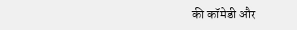की कॉमेडी और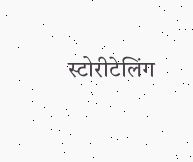स्टोरीटेलिंग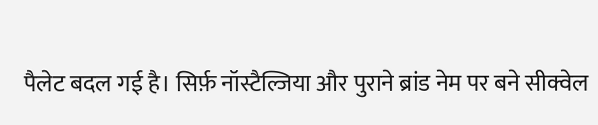पैलेट बदल गई है। सिर्फ़ नॉस्टैल्जिया और पुराने ब्रांड नेम पर बने सीक्वेल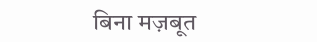बिना मज़बूत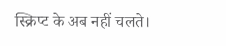स्क्रिप्ट के अब नहीं चलते।